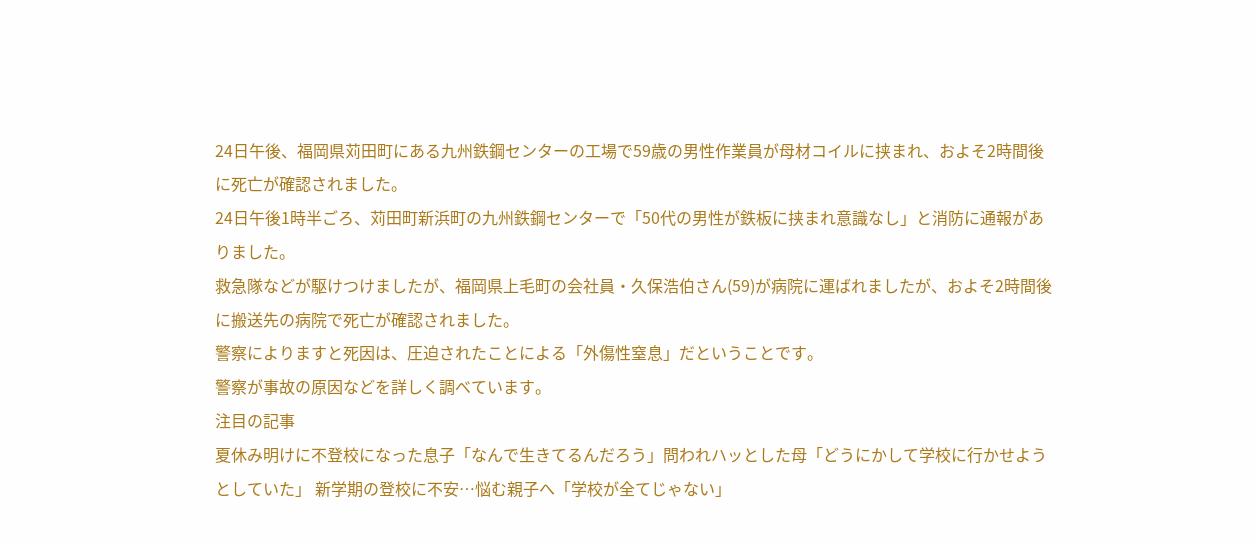24日午後、福岡県苅田町にある九州鉄鋼センターの工場で59歳の男性作業員が母材コイルに挟まれ、およそ2時間後に死亡が確認されました。
24日午後1時半ごろ、苅田町新浜町の九州鉄鋼センターで「50代の男性が鉄板に挟まれ意識なし」と消防に通報がありました。
救急隊などが駆けつけましたが、福岡県上毛町の会社員・久保浩伯さん(59)が病院に運ばれましたが、およそ2時間後に搬送先の病院で死亡が確認されました。
警察によりますと死因は、圧迫されたことによる「外傷性窒息」だということです。
警察が事故の原因などを詳しく調べています。
注目の記事
夏休み明けに不登校になった息子「なんで生きてるんだろう」問われハッとした母「どうにかして学校に行かせようとしていた」 新学期の登校に不安…悩む親子へ「学校が全てじゃない」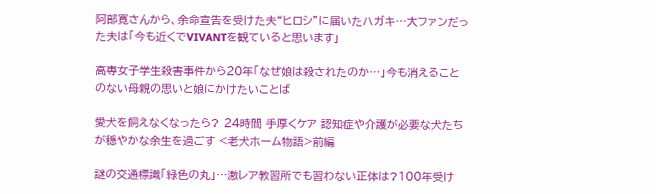阿部寛さんから、余命宣告を受けた夫“ヒロシ”に届いたハガキ…大ファンだった夫は「今も近くでVIVANTを観ていると思います」

高専女子学生殺害事件から20年「なぜ娘は殺されたのか…」今も消えることのない母親の思いと娘にかけたいことば

愛犬を飼えなくなったら? 24時間 手厚くケア 認知症や介護が必要な犬たちが穏やかな余生を過ごす <老犬ホーム物語>前編

謎の交通標識「緑色の丸」…激レア教習所でも習わない正体は?100年受け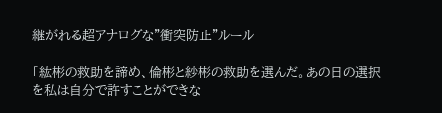継がれる超アナログな"衝突防止"ルール

「紘彬の救助を諦め、倫彬と紗彬の救助を選んだ。あの日の選択を私は自分で許すことができな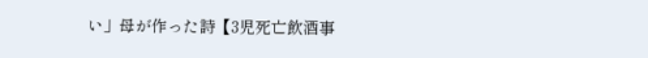い」母が作った詩【3児死亡飲酒事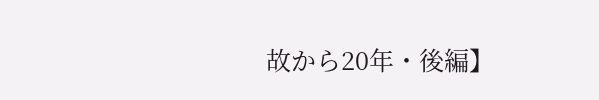故から20年・後編】